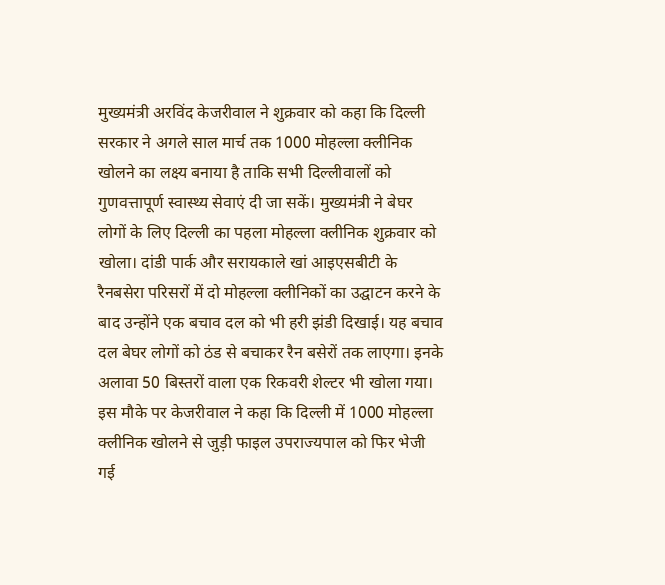मुख्यमंत्री अरविंद केजरीवाल ने शुक्रवार को कहा कि दिल्ली सरकार ने अगले साल मार्च तक 1000 मोहल्ला क्लीनिक खोलने का लक्ष्य बनाया है ताकि सभी दिल्लीवालों को गुणवत्तापूर्ण स्वास्थ्य सेवाएं दी जा सकें। मुख्यमंत्री ने बेघर लोगों के लिए दिल्ली का पहला मोहल्ला क्लीनिक शुक्रवार को खोला। दांडी पार्क और सरायकाले खां आइएसबीटी के रैनबसेरा परिसरों में दो मोहल्ला क्लीनिकों का उद्घाटन करने के बाद उन्होंने एक बचाव दल को भी हरी झंडी दिखाई। यह बचाव दल बेघर लोगों को ठंड से बचाकर रैन बसेरों तक लाएगा। इनके अलावा 50 बिस्तरों वाला एक रिकवरी शेल्टर भी खोला गया। इस मौके पर केजरीवाल ने कहा कि दिल्ली में 1000 मोहल्ला क्लीनिक खोलने से जुड़ी फाइल उपराज्यपाल को फिर भेजी गई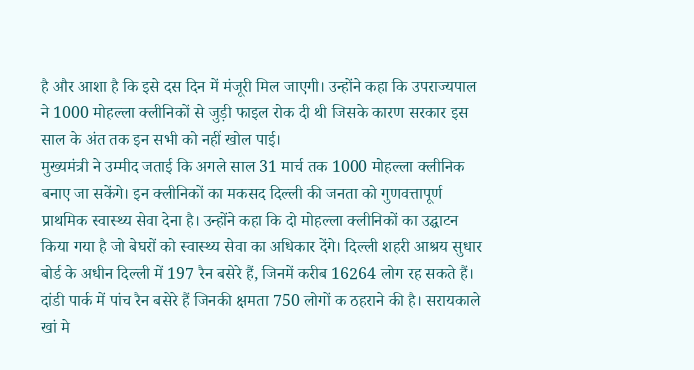है और आशा है कि इसे दस दिन में मंजूरी मिल जाएगी। उन्होंने कहा कि उपराज्यपाल ने 1000 मोहल्ला क्लीनिकों से जुड़ी फाइल रोक दी थी जिसके कारण सरकार इस साल के अंत तक इन सभी को नहीं खोल पाई।
मुख्यमंत्री ने उम्मीद जताई कि अगले साल 31 मार्च तक 1000 मोहल्ला क्लीनिक बनाए जा सकेंगे। इन क्लीनिकों का मकसद दिल्ली की जनता को गुणवत्तापूर्ण प्राथमिक स्वास्थ्य सेवा देना है। उन्होंने कहा कि दो मोहल्ला क्लीनिकों का उद्घाटन किया गया है जो बेघरों को स्वास्थ्य सेवा का अधिकार देंगे। दिल्ली शहरी आश्रय सुधार बोर्ड के अधीन दिल्ली में 197 रैन बसेरे हैं, जिनमें करीब 16264 लोग रह सकते हैं। दांडी पार्क में पांच रैन बसेरे हैं जिनकी क्षमता 750 लोगों क ठहराने की है। सरायकाले खां मे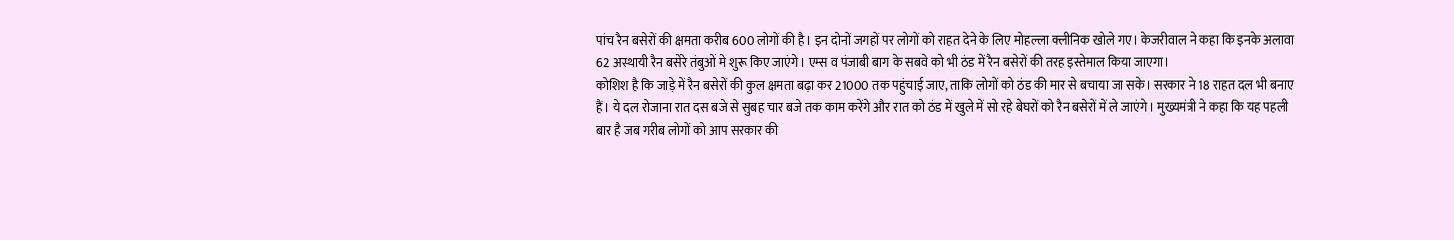पांच रैन बसेरों की क्षमता करीब 600 लोगों की है। इन दोनों जगहों पर लोगों को राहत देने के लिए मोहल्ला क्लीनिक खोले गए। केजरीवाल ने कहा कि इनके अलावा 62 अस्थायी रैन बसेरे तंबुओं मे शुरू किए जाएंगे। एम्स व पंजाबी बाग के सबवे को भी ठंड में रैन बसेरों की तरह इस्तेमाल किया जाएगा।
कोशिश है कि जाड़े में रैन बसेरों की कुल क्षमता बढ़ा कर 21000 तक पहुंचाई जाए, ताकि लोगों को ठंड की मार से बचाया जा सके। सरकार ने 18 राहत दल भी बनाए हैं। ये दल रोजाना रात दस बजे से सुबह चार बजे तक काम करेंगे और रात को ठंड में खुले में सो रहे बेघरों को रैन बसेरों में ले जाएंगे। मुख्यमंत्री ने कहा कि यह पहली बार है जब गरीब लोगों को आप सरकार की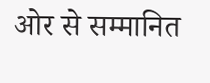ओर से सम्मानित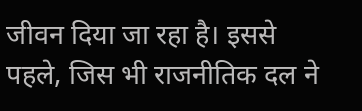जीवन दिया जा रहा है। इससे पहले, जिस भी राजनीतिक दल ने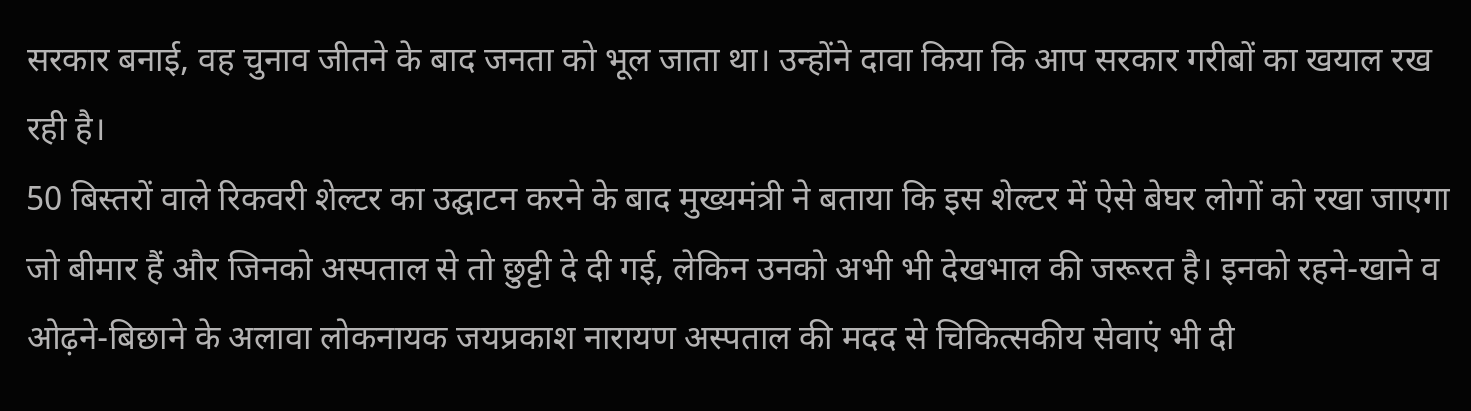सरकार बनाई, वह चुनाव जीतने के बाद जनता को भूल जाता था। उन्होंने दावा किया कि आप सरकार गरीबों का खयाल रख रही है।
50 बिस्तरों वाले रिकवरी शेल्टर का उद्घाटन करने के बाद मुख्यमंत्री ने बताया कि इस शेल्टर में ऐसे बेघर लोगों को रखा जाएगा जो बीमार हैं और जिनको अस्पताल से तो छुट्टी दे दी गई, लेकिन उनको अभी भी देखभाल की जरूरत है। इनको रहने-खाने व ओढ़ने-बिछाने के अलावा लोकनायक जयप्रकाश नारायण अस्पताल की मदद से चिकित्सकीय सेवाएं भी दी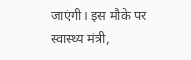जाएंगी। इस मौके पर स्वास्थ्य मंत्री,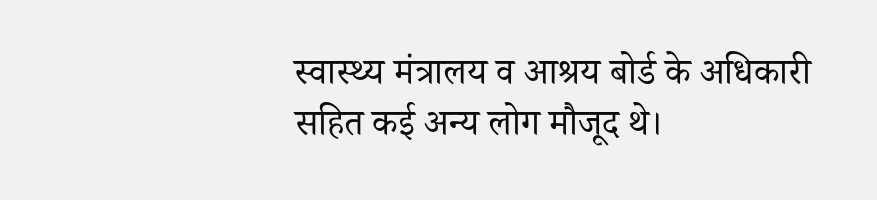स्वास्थ्य मंत्रालय व आश्रय बोर्ड के अधिकारी सहित कई अन्य लोग मौजूद थे।